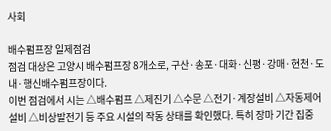사회

배수펌프장 일제점검
점검 대상은 고양시 배수펌프장 8개소로, 구산·송포·대화·신평·강매·현천·도내·행신배수펌프장이다.
이번 점검에서 시는 △배수펌프 △제진기 △수문 △전기·계장설비 △자동제어설비 △비상발전기 등 주요 시설의 작동 상태를 확인했다. 특히 장마 기간 집중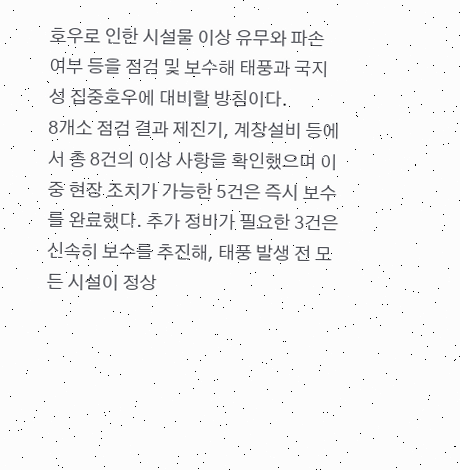호우로 인한 시설물 이상 유무와 파손 여부 등을 점검 및 보수해 태풍과 국지성 집중호우에 대비할 방침이다.
8개소 점검 결과 제진기, 계장설비 등에서 총 8건의 이상 사항을 확인했으며 이 중 현장 조치가 가능한 5건은 즉시 보수를 완료했다. 추가 정비가 필요한 3건은 신속히 보수를 추진해, 태풍 발생 전 모든 시설이 정상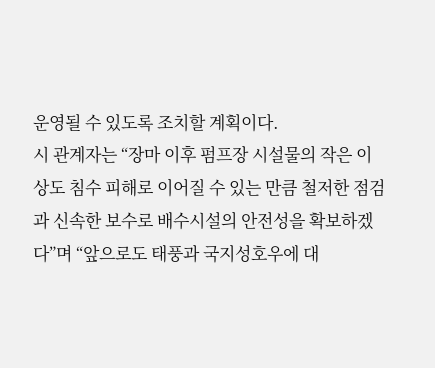운영될 수 있도록 조치할 계획이다.
시 관계자는 “장마 이후 펌프장 시설물의 작은 이상도 침수 피해로 이어질 수 있는 만큼 철저한 점검과 신속한 보수로 배수시설의 안전성을 확보하겠다”며 “앞으로도 태풍과 국지성호우에 대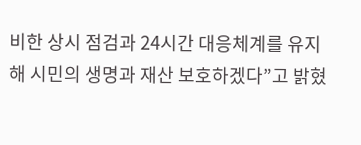비한 상시 점검과 24시간 대응체계를 유지해 시민의 생명과 재산 보호하겠다”고 밝혔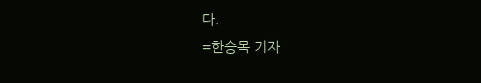다.
=한승목 기자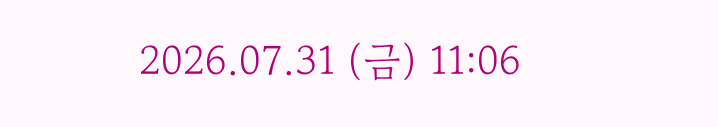2026.07.31 (금) 11:06